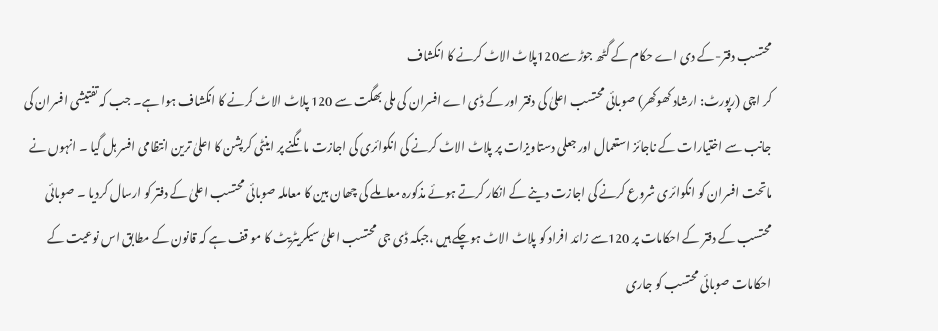محتسب دفتر-کے دی اے حکام کے گٹھ جوڑ سے120پلاٹ الاٹ کرنے کا انکشاف
کر اچی (رپورٹ: ارشاد کھوکھر) صوبائی محتسب اعلیٰ کی دفتر اور کے ڈی اے افسران کی ملی بھگت سے 120 پلاٹ الاٹ کرنے کا انکشاف ہوا ہے۔ جب کہ تفتیشی افسران کی جانب سے اختیارات کے ناجائز استعمال اور جعلی دستاویزات پر پلاٹ الاٹ کرنے کی انکوائری کی اجازت مانگنے پر اینٹی کرپشن کا اعلیٰ ترین انتظامی افسر ہل گیا ۔ انہوں نے ماتحت افسران کو انکوائری شروع کرنے کی اجازت دینے کے انکار کرتے ہوئے مذکورہ معاملے کی چھان بین کا معاملہ صوبائی محتسب اعلیٰ کے دفتر کو ارسال کردیا ۔ صوبائی محتسب کے دفتر کے احکامات پر 120سے زائد افراد کو پلاٹ الاٹ ہوچکے ہیں ،جبکہ ڈی جی محتسب اعلیٰ سیکریٹریٹ کا مو قف ہے کہ قانون کے مطابق اس نوعیت کے احکامات صوبائی محتسب کو جاری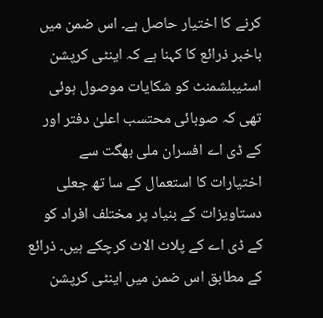کرنے کا اختیار حاصل ہے۔ اس ضمن میں باخبر ذرائع کا کہنا ہے کہ اینٹی کرپشن اسٹیبلشمنٹ کو شکایات موصول ہوئی تھی کہ صوبائی محتسب اعلیٰ دفتر اور کے ڈی اے افسران ملی بھگت سے اختیارات کا استعمال کے سا تھ جعلی دستاویزات کے بنیاد پر مختلف افراد کو کے ڈی اے کے پلاٹ الاٹ کرچکے ہیں۔ ذرائع کے مطابق اس ضمن میں اینٹی کرپشن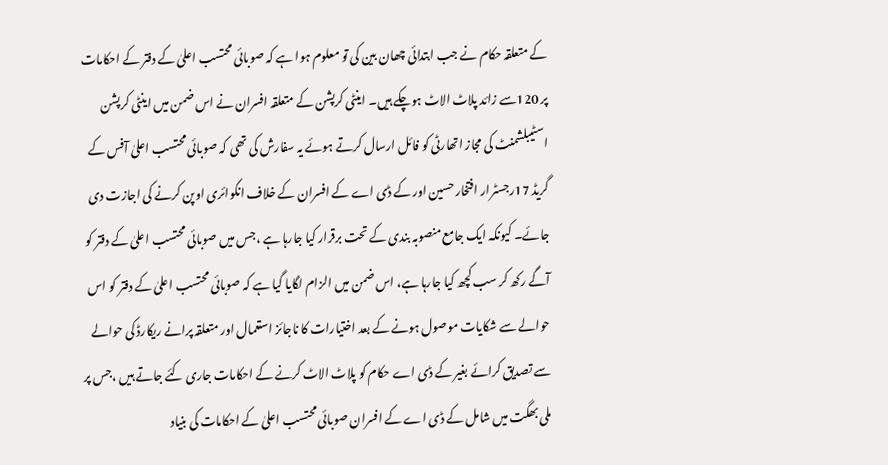کے متعلقہ حکام نے جب ابتدائی چھان بین کی تو معلوم ہوا ہے کہ صوبائی محتسب اعلیٰ کے دفتر کے احکامات پر 120سے زائد پلاٹ الاٹ ہوچکے ہیں۔ اینٹی کرپشن کے متعلقہ افسران نے اس ضمن میں اینٹی کرپشن اسٹیبلشمنٹ کی مجاز اتھارٹی کو فائل ارسال کرتے ہوئے یہ سفارش کی تھی کہ صوبائی محتسب اعلیٰ آفس کے گریڈ 17رجسٹرار افتخار حسین اور کے ڈی اے کے افسران کے خلاف انکوائری اوپن کرنے کی اجازت دی جائے۔ کیونکہ ایک جامع منصوبہ بندی کے تحت برقرار کیا جارہا ہے ،جس میں صوبائی محتسب اعلیٰ کے دفتر کو آگے رکھ کر سب کچھ کیا جارہا ہے، اس ضمن میں الزام لگایا گیا ہے کہ صوبائی محتسب اعلیٰ کے دفتر کو اس حوالے سے شکایات موصول ہونے کے بعد اختیارات کا ناجائز استعمال اور متعلقہ پرانے ریکارڈ کی حوالے سے تصدیق کرائے بغیر کے ڈی اے حکام کو پلاٹ الاٹ کرنے کے احکامات جاری کئے جاتے ہیں ،جس پر ملی بھگت میں شامل کے ڈی اے کے افسران صوبائی محتسب اعلیٰ کے احکامات کی بنیاد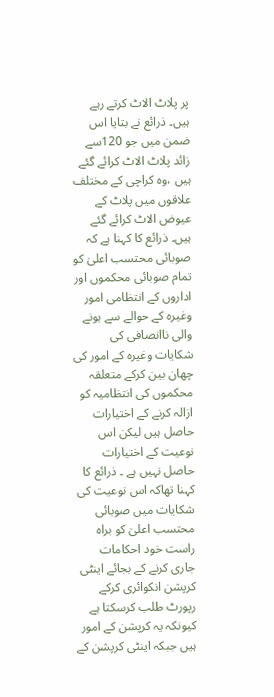پر پلاٹ الاٹ کرتے رہے ہیں۔ ذرائع نے بتایا اس ضمن میں جو 120سے زائد پلاٹ الاٹ کرائے گئے ہیں ،وہ کراچی کے مختلف علاقوں میں پلاٹ کے عیوض الاٹ کرائے گئے ہیں۔ ذرائع کا کہنا ہے کہ صوبائی محتسب اعلیٰ کو تمام صوبائی محکموں اور اداروں کے انتظامی امور وغیرہ کے حوالے سے ہونے والی ناانصافی کی شکایات وغیرہ کے امور کی چھان بین کرکے متعلقہ محکموں کی انتظامیہ کو ازالہ کرنے کے اختیارات حاصل ہیں لیکن اس نوعیت کے اختیارات حاصل نہیں ہے ۔ ذرائع کا کہنا تھاکہ اس نوعیت کی شکایات میں صوبائی محتسب اعلیٰ کو براہ راست خود احکامات جاری کرنے کے بجائے اینٹی کرپشن انکوائری کرکے رپورٹ طلب کرسکتا ہے کیونکہ یہ کرپشن کے امور ہیں جبکہ اینٹی کرپشن کے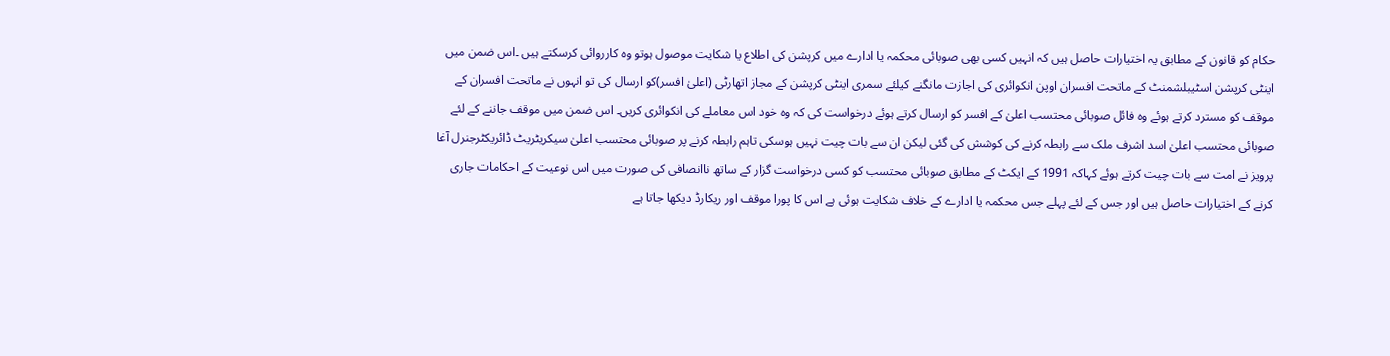حکام کو قانون کے مطابق یہ اختیارات حاصل ہیں کہ انہیں کسی بھی صوبائی محکمہ یا ادارے میں کرپشن کی اطلاع یا شکایت موصول ہوتو وہ کارروائی کرسکتے ہیں ۔اس ضمن میں اینٹی کرپشن اسٹیبلشمنٹ کے ماتحت افسران اوپن انکوائری کی اجازت مانگنے کیلئے سمری اینٹی کرپشن کے مجاز اتھارٹی (اعلیٰ افسر)کو ارسال کی تو انہوں نے ماتحت افسران کے موقف کو مسترد کرتے ہوئے وہ فائل صوبائی محتسب اعلیٰ کے افسر کو ارسال کرتے ہوئے درخواست کی کہ وہ خود اس معاملے کی انکوائری کریں۔ اس ضمن میں موقف جاننے کے لئے صوبائی محتسب اعلیٰ اسد اشرف ملک سے رابطہ کرنے کی کوشش کی گئی لیکن ان سے بات چیت نہیں ہوسکی تاہم رابطہ کرنے پر صوبائی محتسب اعلیٰ سیکریٹریٹ ڈائریکٹرجنرل آغا پرویز نے امت سے بات چیت کرتے ہوئے کہاکہ 1991 کے ایکٹ کے مطابق صوبائی محتسب کو کسی درخواست گزار کے ساتھ ناانصافی کی صورت میں اس نوعیت کے احکامات جاری کرنے کے اختیارات حاصل ہیں اور جس کے لئے پہلے جس محکمہ یا ادارے کے خلاف شکایت ہوئی ہے اس کا پورا موقف اور ریکارڈ دیکھا جاتا ہے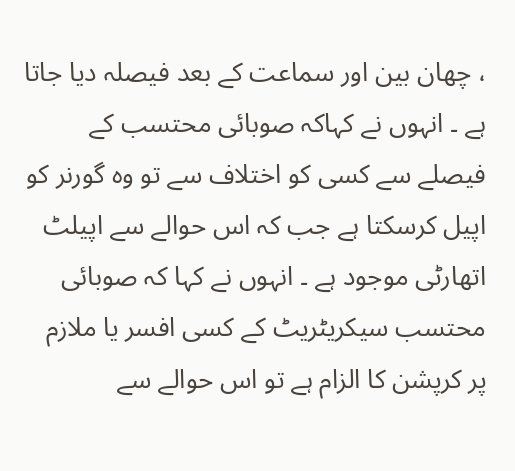، چھان بین اور سماعت کے بعد فیصلہ دیا جاتا ہے ۔ انہوں نے کہاکہ صوبائی محتسب کے فیصلے سے کسی کو اختلاف سے تو وہ گورنر کو اپیل کرسکتا ہے جب کہ اس حوالے سے اپیلٹ اتھارٹی موجود ہے ۔ انہوں نے کہا کہ صوبائی محتسب سیکریٹریٹ کے کسی افسر یا ملازم پر کرپشن کا الزام ہے تو اس حوالے سے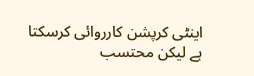اینٹی کرپشن کارروائی کرسکتا ہے لیکن محتسب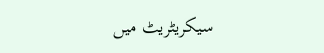سیکریٹریٹ میں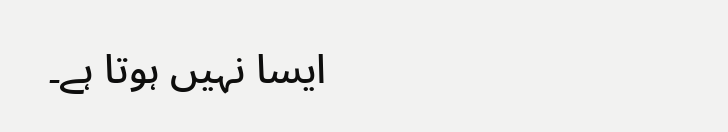ایسا نہیں ہوتا ہے۔